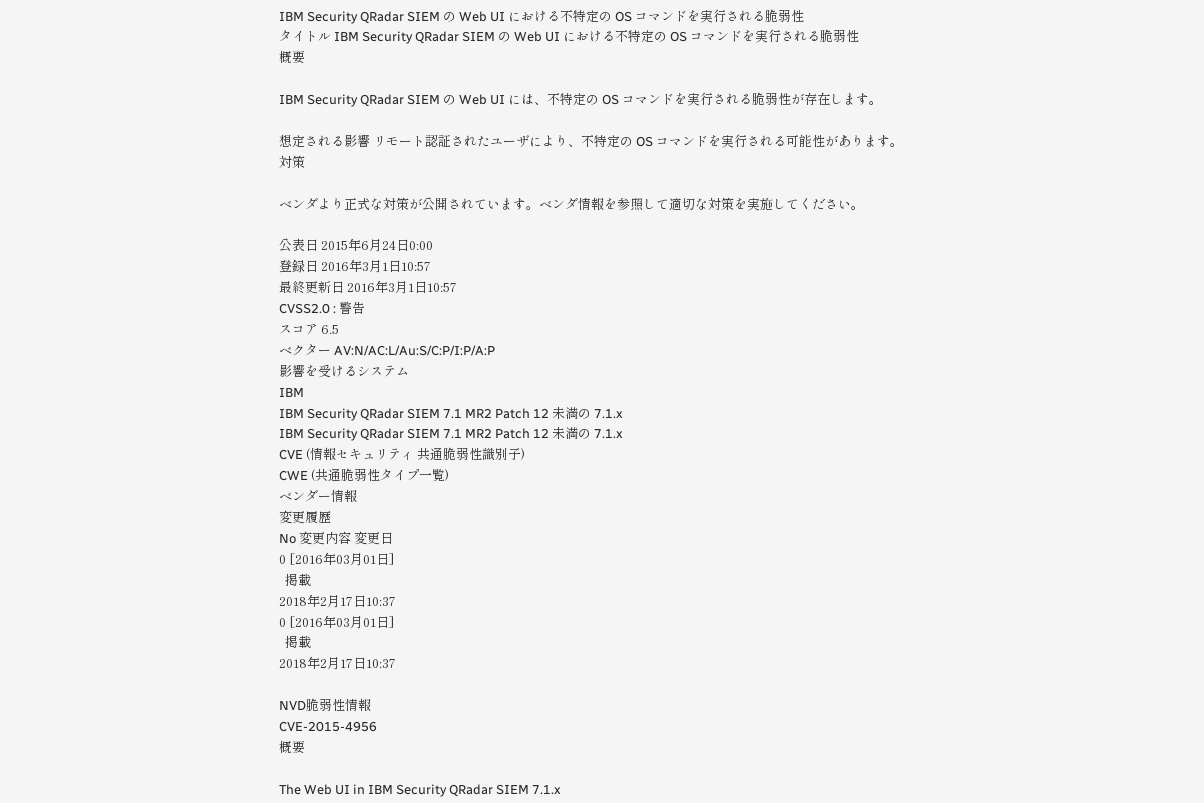IBM Security QRadar SIEM の Web UI における不特定の OS コマンドを実行される脆弱性
タイトル IBM Security QRadar SIEM の Web UI における不特定の OS コマンドを実行される脆弱性
概要

IBM Security QRadar SIEM の Web UI には、不特定の OS コマンドを実行される脆弱性が存在します。

想定される影響 リモート認証されたユーザにより、不特定の OS コマンドを実行される可能性があります。
対策

ベンダより正式な対策が公開されています。ベンダ情報を参照して適切な対策を実施してください。

公表日 2015年6月24日0:00
登録日 2016年3月1日10:57
最終更新日 2016年3月1日10:57
CVSS2.0 : 警告
スコア 6.5
ベクター AV:N/AC:L/Au:S/C:P/I:P/A:P
影響を受けるシステム
IBM
IBM Security QRadar SIEM 7.1 MR2 Patch 12 未満の 7.1.x
IBM Security QRadar SIEM 7.1 MR2 Patch 12 未満の 7.1.x
CVE (情報セキュリティ 共通脆弱性識別子)
CWE (共通脆弱性タイプ一覧)
ベンダー情報
変更履歴
No 変更内容 変更日
0 [2016年03月01日]
  掲載
2018年2月17日10:37
0 [2016年03月01日]
  掲載
2018年2月17日10:37

NVD脆弱性情報
CVE-2015-4956
概要

The Web UI in IBM Security QRadar SIEM 7.1.x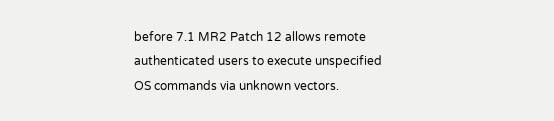before 7.1 MR2 Patch 12 allows remote authenticated users to execute unspecified OS commands via unknown vectors.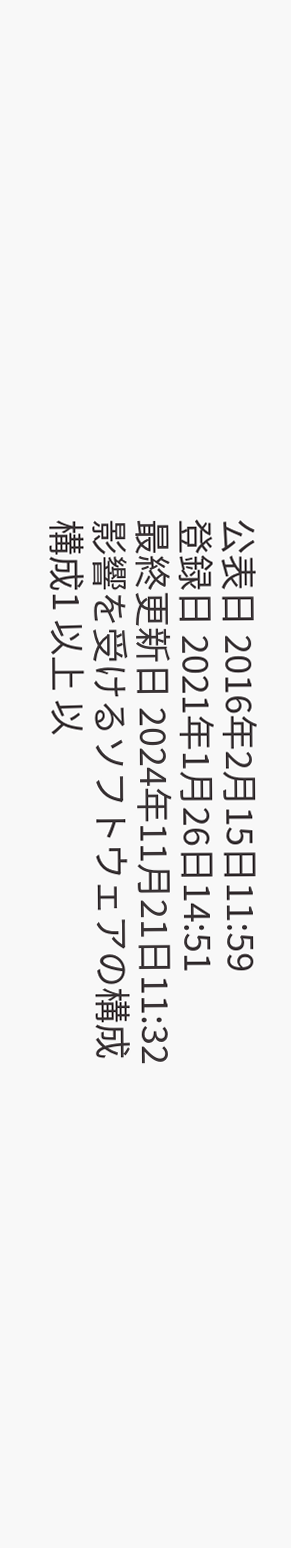公表日 2016年2月15日11:59
登録日 2021年1月26日14:51
最終更新日 2024年11月21日11:32
影響を受けるソフトウェアの構成
構成1 以上 以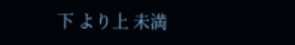下 より上 未満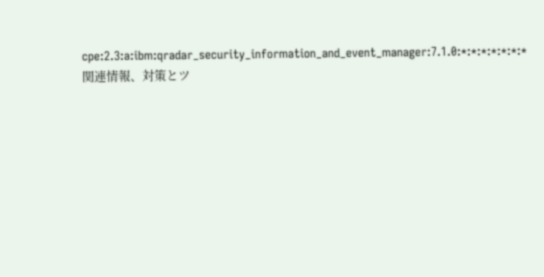cpe:2.3:a:ibm:qradar_security_information_and_event_manager:7.1.0:*:*:*:*:*:*:*
関連情報、対策とツ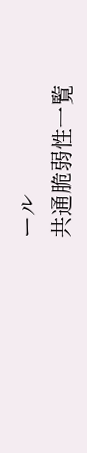ール
共通脆弱性一覧